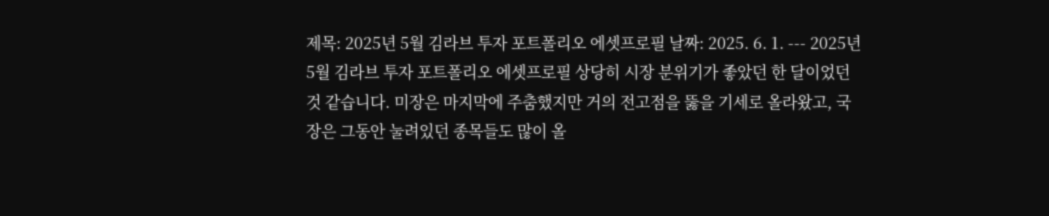제목: 2025년 5월 김라브 투자 포트폴리오 에셋프로필 날짜: 2025. 6. 1. --- 2025년 5월 김라브 투자 포트폴리오 에셋프로필 상당히 시장 분위기가 좋았던 한 달이었던 것 같습니다. 미장은 마지막에 주춤했지만 거의 전고점을 뚫을 기세로 올라왔고, 국장은 그동안 눌려있던 종목들도 많이 올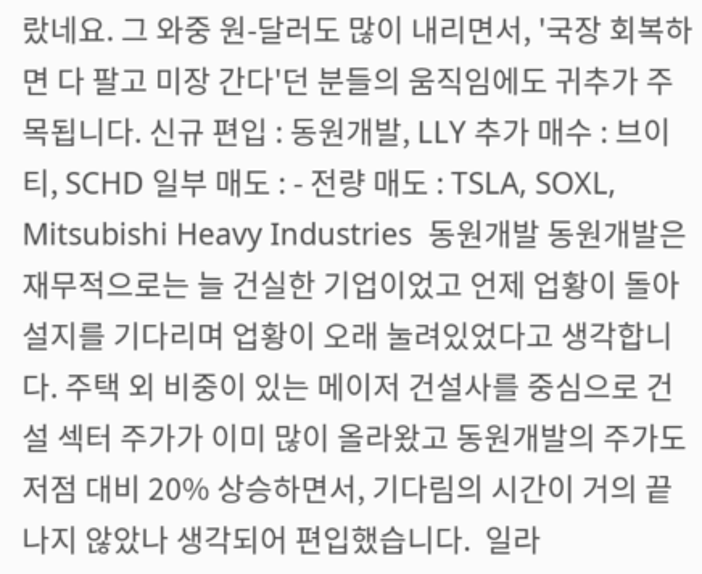랐네요. 그 와중 원-달러도 많이 내리면서, '국장 회복하면 다 팔고 미장 간다'던 분들의 움직임에도 귀추가 주목됩니다. 신규 편입 : 동원개발, LLY 추가 매수 : 브이티, SCHD 일부 매도 : - 전량 매도 : TSLA, SOXL, Mitsubishi Heavy Industries  동원개발 동원개발은 재무적으로는 늘 건실한 기업이었고 언제 업황이 돌아설지를 기다리며 업황이 오래 눌려있었다고 생각합니다. 주택 외 비중이 있는 메이저 건설사를 중심으로 건설 섹터 주가가 이미 많이 올라왔고 동원개발의 주가도 저점 대비 20% 상승하면서, 기다림의 시간이 거의 끝나지 않았나 생각되어 편입했습니다.  일라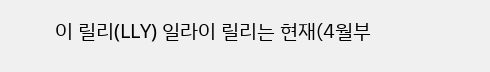이 릴리(LLY) 일라이 릴리는 현재(4월부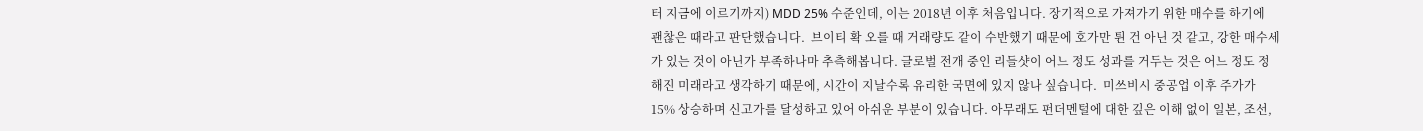터 지금에 이르기까지) MDD 25% 수준인데, 이는 2018년 이후 처음입니다. 장기적으로 가져가기 위한 매수를 하기에 괜찮은 때라고 판단했습니다.  브이티 확 오를 때 거래량도 같이 수반했기 때문에 호가만 튄 건 아닌 것 같고, 강한 매수세가 있는 것이 아닌가 부족하나마 추측해봅니다. 글로벌 전개 중인 리들샷이 어느 정도 성과를 거두는 것은 어느 정도 정해진 미래라고 생각하기 때문에, 시간이 지날수록 유리한 국면에 있지 않나 싶습니다.  미쓰비시 중공업 이후 주가가 15% 상승하며 신고가를 달성하고 있어 아쉬운 부분이 있습니다. 아무래도 펀더멘털에 대한 깊은 이해 없이 일본, 조선,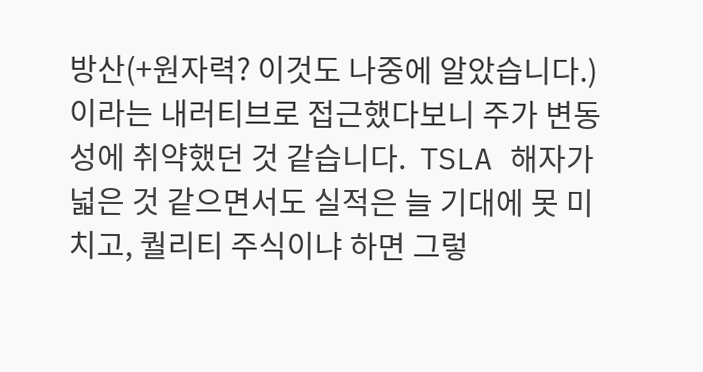방산(+원자력? 이것도 나중에 알았습니다.)이라는 내러티브로 접근했다보니 주가 변동성에 취약했던 것 같습니다.  TSLA 해자가 넓은 것 같으면서도 실적은 늘 기대에 못 미치고, 퀄리티 주식이냐 하면 그렇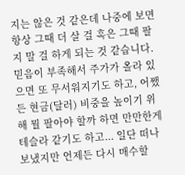지는 않은 것 같은데 나중에 보면 항상 그때 더 살 걸 혹은 그때 팔지 말 걸 하게 되는 것 같습니다. 믿음이 부족해서 주가가 올라 있으면 또 무서워지기도 하고, 어쨌든 현금(달러) 비중을 높이기 위해 뭘 팔아야 할까 하면 만만한게 테슬라 같기도 하고... 일단 떠나보냈지만 언제든 다시 매수할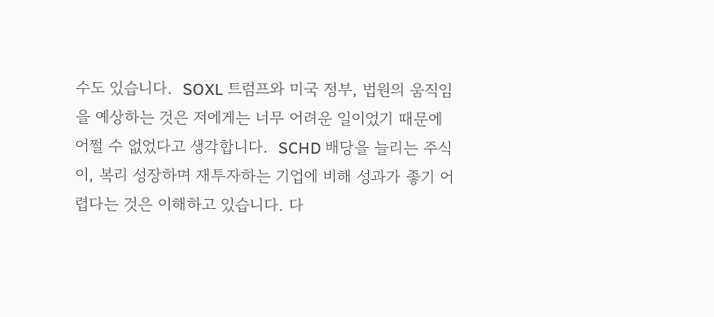수도 있습니다.  SOXL 트럼프와 미국 정부, 법원의 움직임을 예상하는 것은 저에게는 너무 어려운 일이었기 때문에 어쩔 수 없었다고 생각합니다.  SCHD 배당을 늘리는 주식이, 복리 성장하며 재투자하는 기업에 비해 성과가 좋기 어렵다는 것은 이해하고 있습니다. 다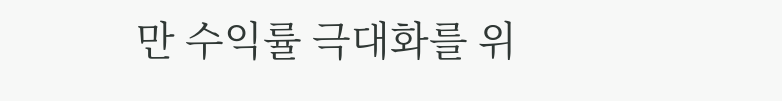만 수익률 극대화를 위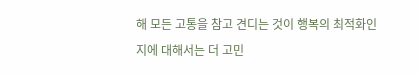해 모든 고통을 참고 견디는 것이 행복의 최적화인지에 대해서는 더 고민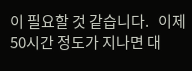이 필요할 것 같습니다.   이제 50시간 정도가 지나면 대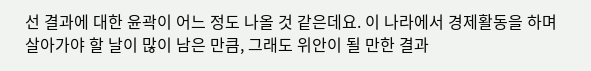선 결과에 대한 윤곽이 어느 정도 나올 것 같은데요. 이 나라에서 경제활동을 하며 살아가야 할 날이 많이 남은 만큼, 그래도 위안이 될 만한 결과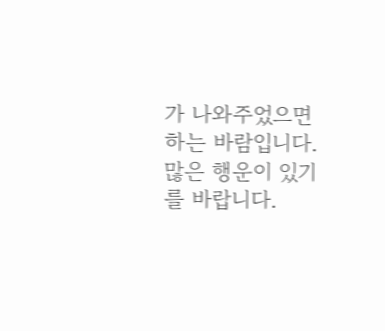가 나와주었으면 하는 바람입니다. 많은 행운이 있기를 바랍니다.